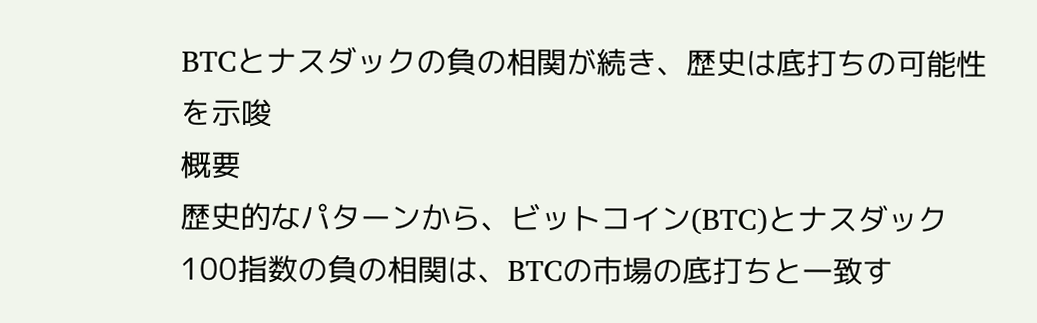BTCとナスダックの負の相関が続き、歴史は底打ちの可能性を示唆
概要
歴史的なパターンから、ビットコイン(BTC)とナスダック100指数の負の相関は、BTCの市場の底打ちと一致す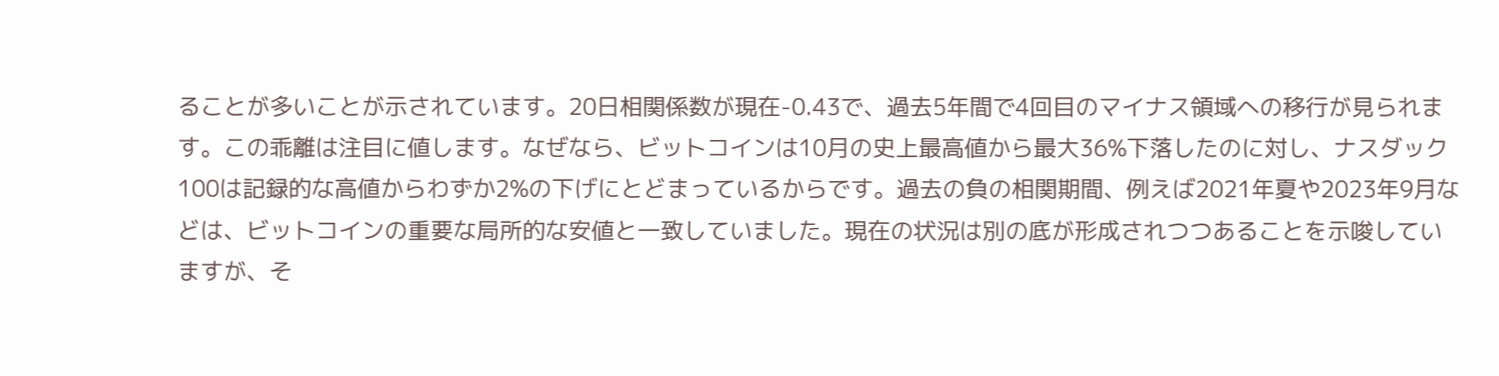ることが多いことが示されています。20日相関係数が現在-0.43で、過去5年間で4回目のマイナス領域への移行が見られます。この乖離は注目に値します。なぜなら、ビットコインは10月の史上最高値から最大36%下落したのに対し、ナスダック100は記録的な高値からわずか2%の下げにとどまっているからです。過去の負の相関期間、例えば2021年夏や2023年9月などは、ビットコインの重要な局所的な安値と一致していました。現在の状況は別の底が形成されつつあることを示唆していますが、そ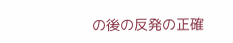の後の反発の正確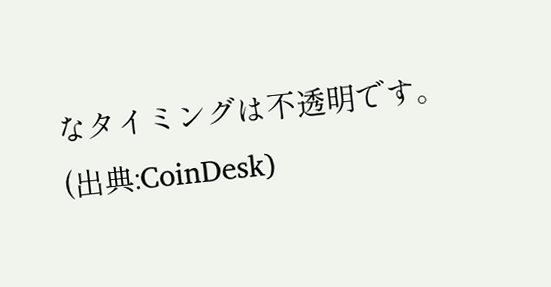なタイミングは不透明です。
(出典:CoinDesk)